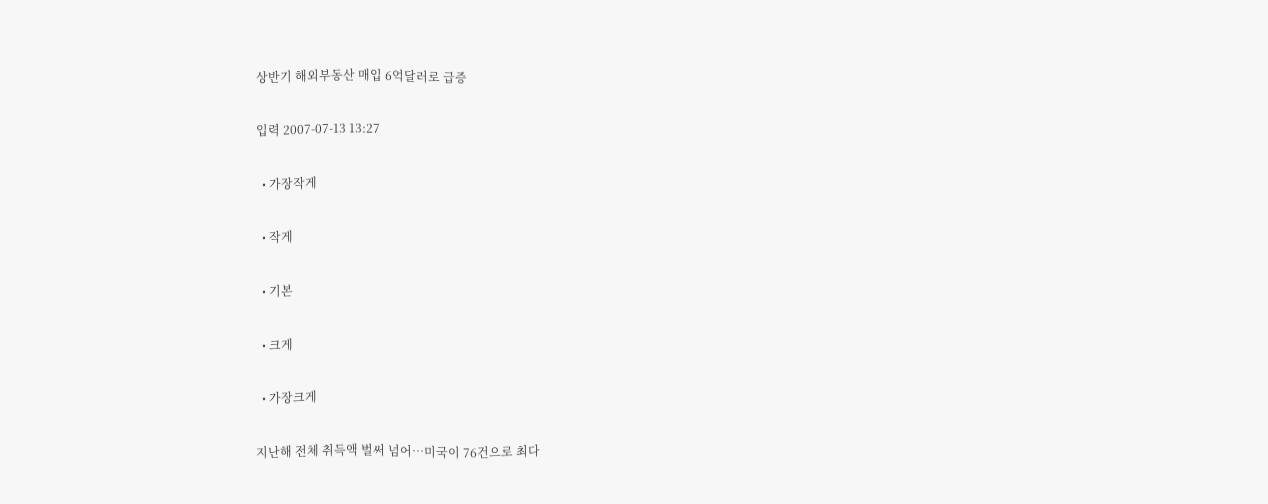상반기 해외부동산 매입 6억달러로 급증

입력 2007-07-13 13:27

  • 가장작게

  • 작게

  • 기본

  • 크게

  • 가장크게

지난해 전체 취득액 벌써 넘어…미국이 76건으로 최다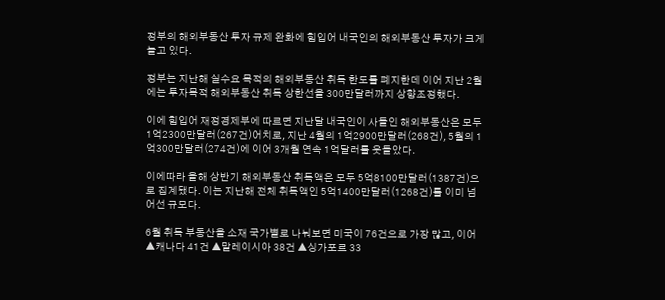정부의 해외부동산 투자 규제 완화에 힘입어 내국인의 해외부동산 투자가 크게 늘고 있다.

정부는 지난해 실수요 목적의 해외부동산 취득 한도를 폐지한데 이어 지난 2월에는 투자목적 해외부동산 취득 상한선을 300만달러까지 상향조정했다.

이에 힘입어 재정경제부에 따르면 지난달 내국인이 사들인 해외부동산은 모두 1억2300만달러(267건)어치로, 지난 4월의 1억2900만달러(268건), 5월의 1억300만달러(274건)에 이어 3개월 연속 1억달러를 웃돌았다.

이에따라 올해 상반기 해외부동산 취득액은 모두 5억8100만달러(1387건)으로 집계됐다. 이는 지난해 전체 취득액인 5억1400만달러(1268건)를 이미 넘어선 규모다.

6월 취득 부동산을 소재 국가별로 나눠보면 미국이 76건으로 가장 많고, 이어 ▲캐나다 41건 ▲말레이시아 38건 ▲싱가포르 33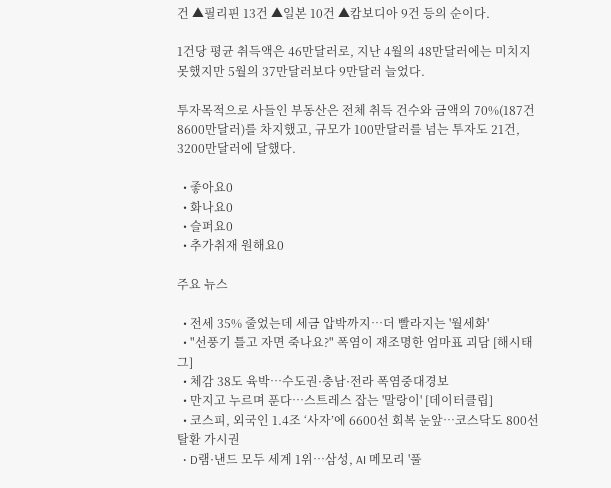건 ▲필리핀 13건 ▲일본 10건 ▲캄보디아 9건 등의 순이다.

1건당 평균 취득액은 46만달러로, 지난 4월의 48만달러에는 미치지 못했지만 5월의 37만달러보다 9만달러 늘었다.

투자목적으로 사들인 부동산은 전체 취득 건수와 금액의 70%(187건 8600만달러)를 차지했고, 규모가 100만달러를 넘는 투자도 21건, 3200만달러에 달했다.

  • 좋아요0
  • 화나요0
  • 슬퍼요0
  • 추가취재 원해요0

주요 뉴스

  • 전세 35% 줄었는데 세금 압박까지⋯더 빨라지는 '월세화'
  • "선풍기 틀고 자면 죽나요?" 폭염이 재조명한 엄마표 괴담 [해시태그]
  • 체감 38도 육박…수도권·충남·전라 폭염중대경보
  • 만지고 누르며 푼다…스트레스 잡는 '말랑이' [데이터클립]
  • 코스피, 외국인 1.4조 ‘사자’에 6600선 회복 눈앞…코스닥도 800선 탈환 가시권
  • D램·낸드 모두 세계 1위…삼성, AI 메모리 '풀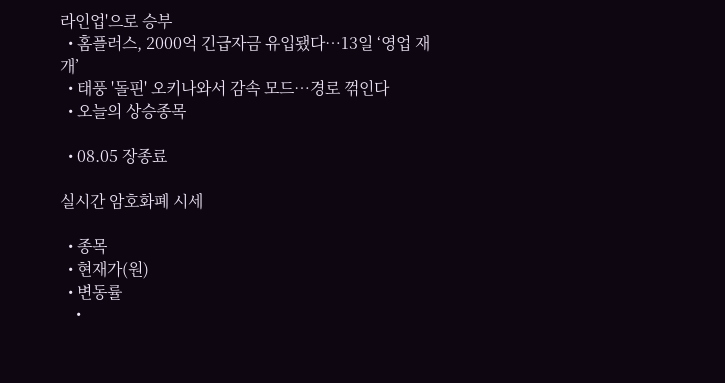라인업'으로 승부
  • 홈플러스, 2000억 긴급자금 유입됐다…13일 ‘영업 재개’
  • 태풍 '돌핀' 오키나와서 감속 모드…경로 꺾인다
  • 오늘의 상승종목

  • 08.05 장종료

실시간 암호화폐 시세

  • 종목
  • 현재가(원)
  • 변동률
    •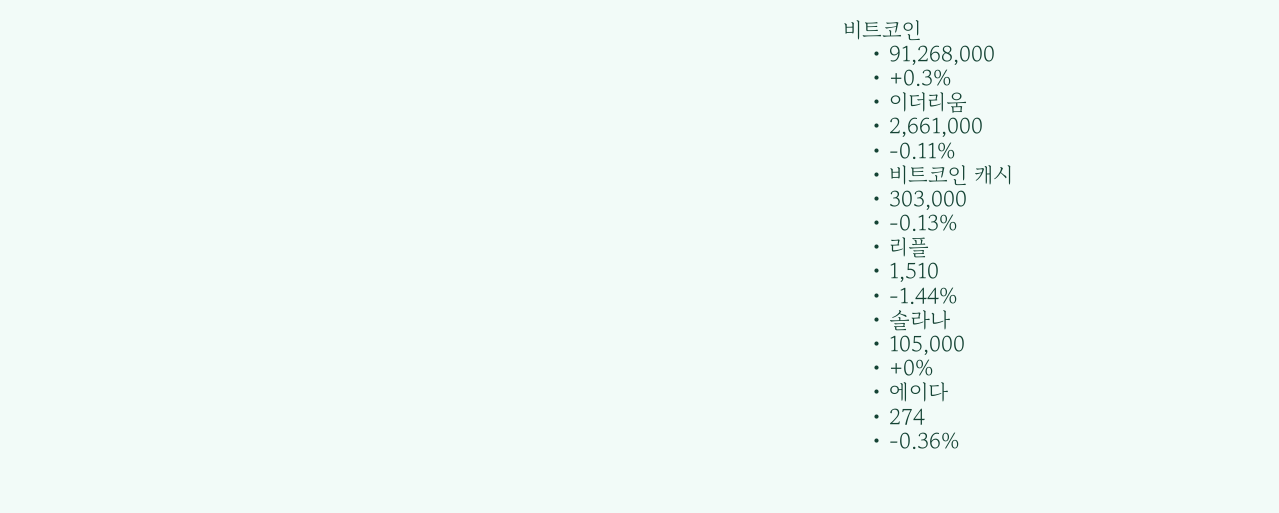비트코인
    • 91,268,000
    • +0.3%
    • 이더리움
    • 2,661,000
    • -0.11%
    • 비트코인 캐시
    • 303,000
    • -0.13%
    • 리플
    • 1,510
    • -1.44%
    • 솔라나
    • 105,000
    • +0%
    • 에이다
    • 274
    • -0.36%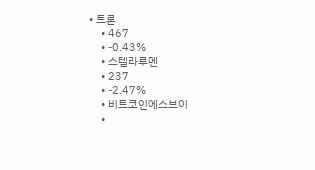• 트론
    • 467
    • -0.43%
    • 스텔라루멘
    • 237
    • -2.47%
    • 비트코인에스브이
    •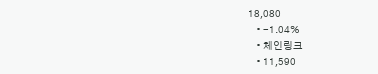18,080
    • -1.04%
    • 체인링크
    • 11,590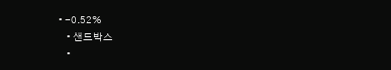• -0.52%
    • 샌드박스
    •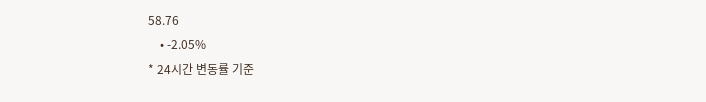58.76
    • -2.05%
* 24시간 변동률 기준